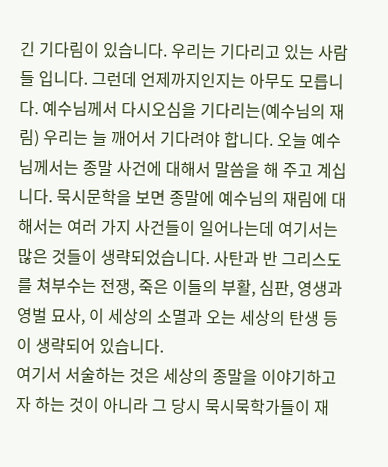긴 기다림이 있습니다. 우리는 기다리고 있는 사람들 입니다. 그런데 언제까지인지는 아무도 모릅니다. 예수님께서 다시오심을 기다리는(예수님의 재림) 우리는 늘 깨어서 기다려야 합니다. 오늘 예수님께서는 종말 사건에 대해서 말씀을 해 주고 계십니다. 묵시문학을 보면 종말에 예수님의 재림에 대해서는 여러 가지 사건들이 일어나는데 여기서는 많은 것들이 생략되었습니다. 사탄과 반 그리스도를 쳐부수는 전쟁, 죽은 이들의 부활, 심판, 영생과 영벌 묘사, 이 세상의 소멸과 오는 세상의 탄생 등이 생략되어 있습니다.
여기서 서술하는 것은 세상의 종말을 이야기하고자 하는 것이 아니라 그 당시 묵시묵학가들이 재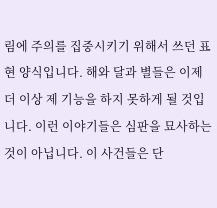림에 주의를 집중시키기 위해서 쓰던 표현 양식입니다. 해와 달과 별들은 이제 더 이상 제 기능을 하지 못하게 될 것입니다. 이런 이야기들은 심판을 묘사하는 것이 아닙니다. 이 사건들은 단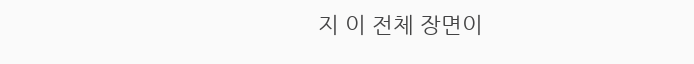지 이 전체 장면이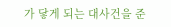가 닿게 되는 대사건을 준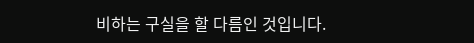비하는 구실을 할 다름인 것입니다.